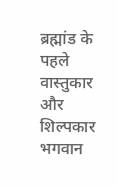ब्रह्मांड के पहले वास्तुकार और शिल्पकार भगवान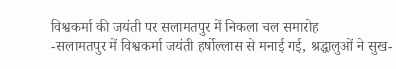विश्वकर्मा की जयंती पर सलामतपुर में निकला चल समारोह
-सलामतपुर में विश्वकर्मा जयंती हर्षोल्लास से मनाई गई, श्रद्धालुओं ने सुख-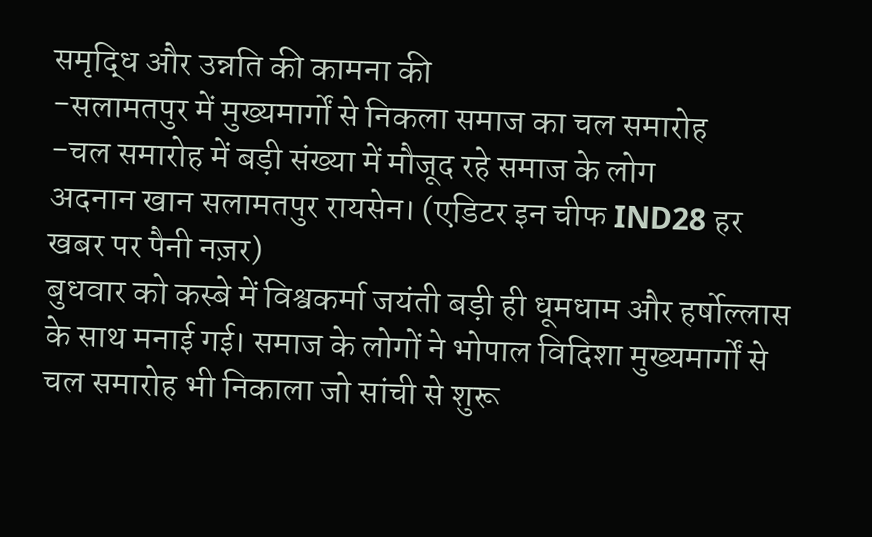समृद्धि और उन्नति की कामना की
-सलामतपुर में मुख्यमार्गों से निकला समाज का चल समारोह
-चल समारोह में बड़ी संख्या में मौजूद रहे समाज के लोग
अदनान खान सलामतपुर रायसेन। (एडिटर इन चीफ IND28 हर खबर पर पैनी नज़र)
बुधवार को कस्बे में विश्वकर्मा जयंती बड़ी ही धूमधाम और हर्षोल्लास के साथ मनाई गई। समाज के लोगों ने भोपाल विदिशा मुख्यमार्गों से चल समारोह भी निकाला जो सांची से शुरू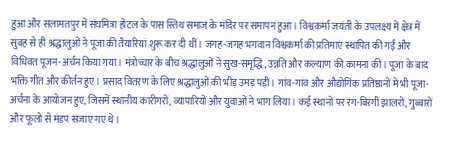हुआ और सलामतपुर में संघमित्रा होटल के पास स्तिथ समाज के मंदिर पर समापन हुआ। विश्वकर्मा जयंती के उपलक्ष्य में क्षेत्र में सुबह से ही श्रद्धालुओं ने पूजा की तैयारियां शुरू कर दी थीं। जगह-जगह भगवान विश्वकर्मा की प्रतिमाएं स्थापित की गईं और विधिवत पूजन-अर्चन किया गया। मंत्रोच्चार के बीच श्रद्धालुओं ने सुख-समृद्धि, उन्नति और कल्याण की कामना की। पूजा के बाद भक्ति गीत और कीर्तन हुए। प्रसाद वितरण के लिए श्रद्धालुओं की भीड़ उमड़ पड़ी। गांव-गांव और औद्योगिक प्रतिष्ठानों में भी पूजा-अर्चना के आयोजन हुए, जिसमें स्थानीय कारीगरों, व्यापारियों और युवाओं ने भाग लिया। कई स्थानों पर रंग-बिरंगी झालरों, गुब्बारों और फूलों से मंडप सजाए गए थे।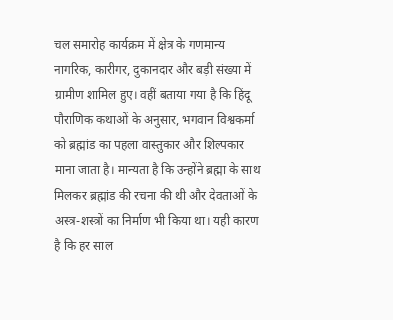चल समारोह कार्यक्रम में क्षेत्र के गणमान्य नागरिक, कारीगर, दुकानदार और बड़ी संख्या में ग्रामीण शामिल हुए। वहीं बताया गया है कि हिंदू पौराणिक कथाओं के अनुसार, भगवान विश्वकर्मा को ब्रह्मांड का पहला वास्तुकार और शिल्पकार माना जाता है। मान्यता है कि उन्होंने ब्रह्मा के साथ मिलकर ब्रह्मांड की रचना की थी और देवताओं के अस्त्र-शस्त्रों का निर्माण भी किया था। यही कारण है कि हर साल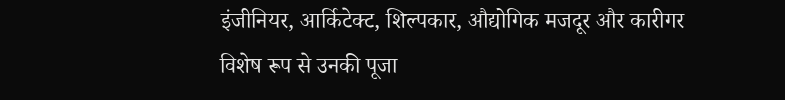इंजीनियर, आर्किटेक्ट, शिल्पकार, औद्योगिक मजदूर और कारीगर विशेष रूप से उनकी पूजा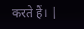करते हैं। |